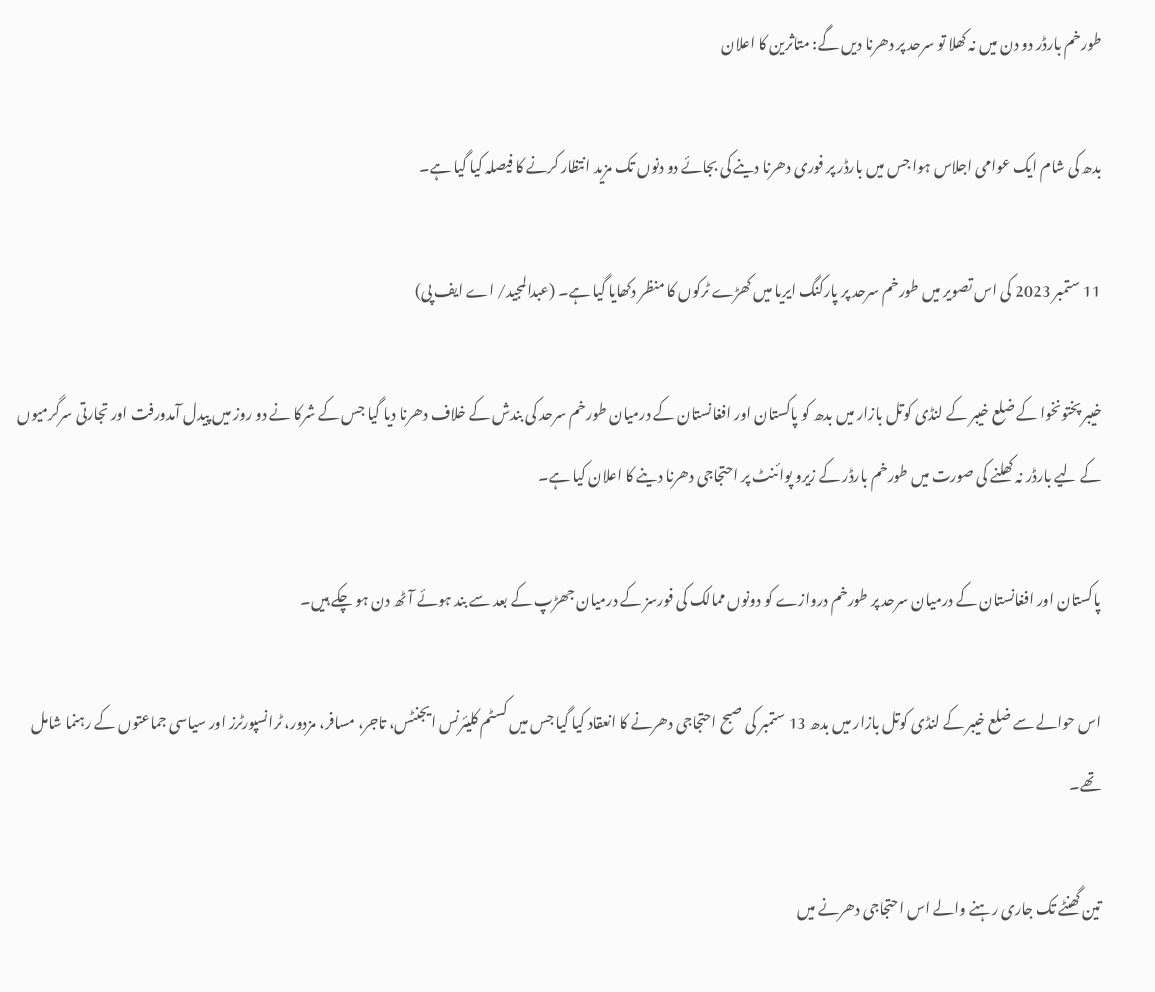طورخم بارڈر دو دن میں نہ کھلا تو سرحد پر دھرنا دیں گے: متاثرین کا اعلان

بدھ کی شام ایک عوامی اجلاس ہوا جس میں بارڈر پر فوری دھرنا دینے کی بجائے دو دنوں تک مزید انتظار کرنے کا فیصلہ کیا گیا ہے۔

11 ستمبر 2023 کی اس تصویر میں طورخم سرحد پر پارکنگ ایریا میں کھڑے ٹرکوں کا منظر دکھایا گیا ہے۔ (عبدالمجید/ اے ایف پی)

خیبر پختونخوا کے ضلع خیبر کے لنڈی کوتل بازار میں بدھ کو پاکستان اور افغانستان کے درمیان طورخم سرحد کی بندش کے خلاف دھرنا دیا گیا جس کے شرکا نے دو روز میں پیدل آمدورفت اور تجارتی سرگرمیوں کے لیے بارڈر نہ کھلنے کی صورت میں طورخم بارڈر کے زیرو پوائنٹ پر احتجاجی دھرنا دینے کا اعلان کیا ہے۔

پاکستان اور افغانستان کے درمیان سرحد پر طورخم دروازے کو دونوں ممالک کی فورسز کے درمیان جھڑپ کے بعد سے بند ہوئے آٹھ دن ہو چکے ہیں۔

اس حوالے سے ضلع خیبر کے لنڈی کوتل بازار میں بدھ 13 ستمبر کی صبح احتجاجی دھرنے کا انعقاد کیا گیا جس میں کسٹم کلیئرنس ایجنٹس، تاجر، مسافر، مزدور، ٹرانسپورٹرز اور سیاسی جماعتوں کے رہنما شامل تھے۔

تین گھنٹے تک جاری رہنے والے اس احتجاجی دھرنے میں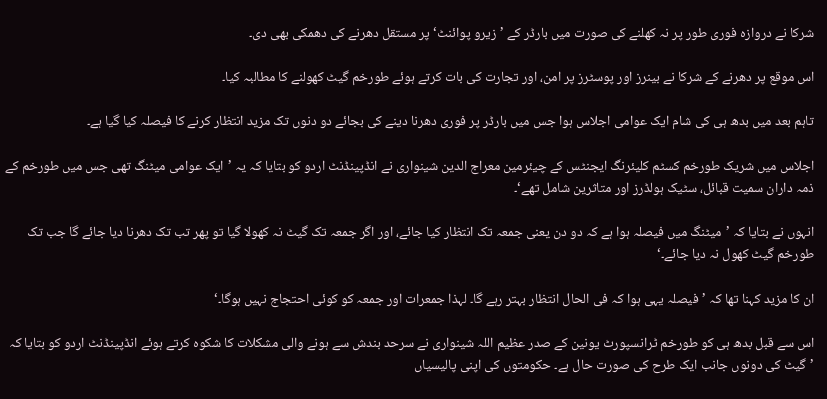شرکا نے دروازہ فوری طور پر نہ کھلنے کی صورت میں بارڈر کے ’زیرو پوائنٹ‘ پر مستقل دھرنے کی دھمکی بھی دی۔

اس موقع پر دھرنے کے شرکا نے بینرز اور پوسٹرز پر امن، اور تجارت کی بات کرتے ہوئے طورخم گیٹ کھولنے کا مطالبہ کیا۔

تاہم بعد میں بدھ ہی کی شام ایک عوامی اجلاس ہوا جس میں بارڈر پر فوری دھرنا دینے کی بجائے دو دنوں تک مزید انتظار کرنے کا فیصلہ کیا گیا ہے۔

اجلاس میں شریک طورخم کسٹم کلیئرنگ ایجنٹس کے چیئرمین معراج الدین شینواری نے انڈپینڈنٹ اردو کو بتایا کہ یہ ’ایک عوامی میٹنگ تھی جس میں طورخم کے ذمہ داران سمیت قبائل، سٹیک ہولڈرز اور متاثرین شامل تھے‘۔

انہوں نے بتایا کہ ’میٹنگ میں فیصلہ ہوا ہے کہ دو دن یعنی جمعہ تک انتظار کیا جائے، اور اگر جمعہ تک گیٹ نہ کھولا گیا تو پھر تب تک دھرنا دیا جائے گا جب تک طورخم گیٹ کھول نہ دیا جائے۔‘

ان کا مزید کہنا تھا کہ ’فیصلہ یہی ہوا کہ فی الحال انتظار بہتر رہے گا۔ لہذا جمعرات اور جمعہ کو کوئی احتجاج نہیں ہوگا۔‘

اس سے قبل بدھ ہی کو طورخم ٹرانسپورٹ یونین کے صدر عظیم اللہ شینواری نے سرحد بندش سے ہونے والی مشکلات کا شکوہ کرتے ہوئے انڈپینڈنٹ اردو کو بتایا کہ ’گیٹ کی دونوں جانب ایک طرح کی صورت حال ہے۔ حکومتوں کی اپنی پالیسیاں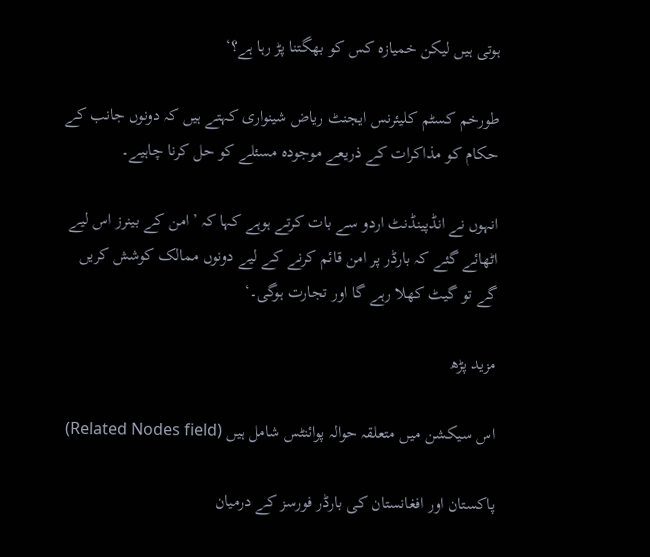ہوتی ہیں لیکن خمیازہ کس کو بھگتنا پڑ رہا ہے؟‘

طورخم کسٹم کلیئرنس ایجنٹ ریاض شینواری کہتے ہیں کہ دونوں جانب کے حکام کو مذاکرات کے ذریعے موجودہ مسئلے کو حل کرنا چاہیے۔

انہوں نے انڈپینڈنٹ اردو سے بات کرتے ہوہے کہا کہ ’امن کے بینرز اس لیے اٹھائے گئے کہ بارڈر پر امن قائم کرنے کے لیے دونوں ممالک کوشش کریں گے تو گیٹ کھلا رہے گا اور تجارت ہوگی۔‘

مزید پڑھ

اس سیکشن میں متعلقہ حوالہ پوائنٹس شامل ہیں (Related Nodes field)

پاکستان اور افغانستان کی بارڈر فورسز کے درمیان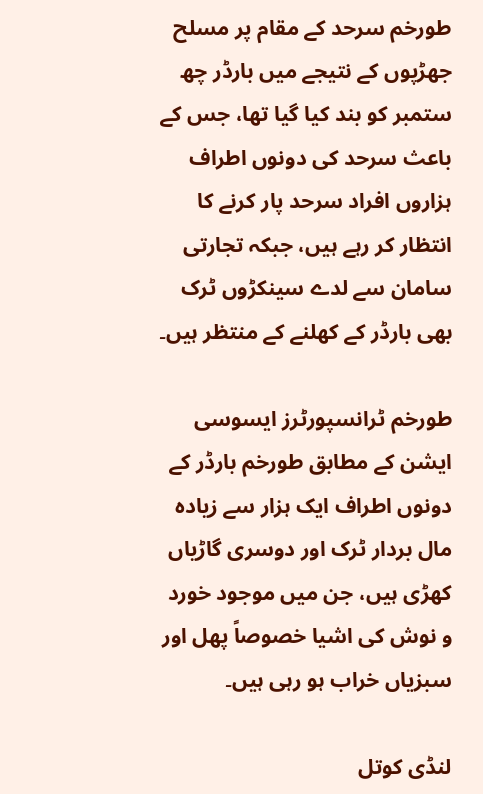طورخم سرحد کے مقام پر مسلح جھڑپوں کے نتیجے میں بارڈر چھ ستمبر کو بند کیا گیا تھا، جس کے باعث سرحد کی دونوں اطراف ہزاروں افراد سرحد پار کرنے کا انتظار کر رہے ہیں، جبکہ تجارتی سامان سے لدے سینکڑوں ٹرک بھی بارڈر کے کھلنے کے منتظر ہیں۔

طورخم ٹرانسپورٹرز ایسوسی ایشن کے مطابق طورخم بارڈر کے دونوں اطراف ایک ہزار سے زیادہ مال بردار ٹرک اور دوسری گاڑیاں کھڑی ہیں، جن میں موجود خورد و نوش کی اشیا خصوصاً پھل اور سبزیاں خراب ہو رہی ہیں۔

لنڈی کوتل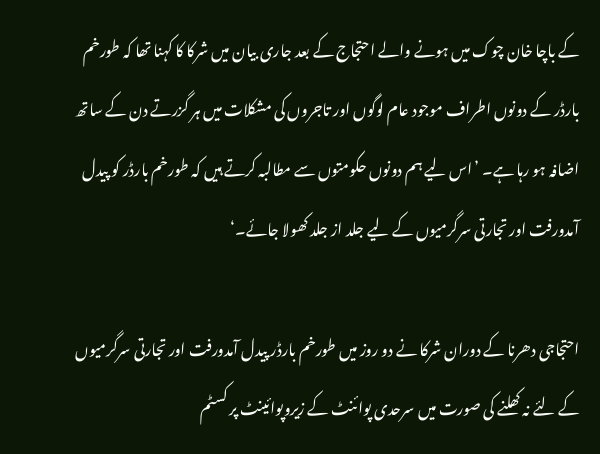کے باچا خان چوک میں ہونے والے احتجاج کے بعد جاری بیان میں شرکا کا کہنا تھا کہ طورخم بارڈر کے دونوں اطراف موجود عام لوگوں اور تاجروں کی مشکلات میں ہر گزرتے دن کے ساتھ اضافہ ہو رہا ہے۔ ’اس لیے ہم دونوں حکومتوں سے مطالبہ کرتے ہیں کہ طورخم بارڈر کو پیدل آمدورفت اور تجارتی سرگرمیوں کے لیے جلد از جلد کھولا جائے۔‘

احتجاجی دھرنا کے دوران شرکا نے دو روز میں طورخم بارڈر پیدل آمدورفت اور تجارتی سرگرمیوں کے لئے نہ کھلنے کی صورت میں سرحدی پوائنٹ کے زیروپوائینٹ پر کسٹم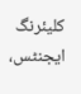کلیئرنگ ایجنٹس،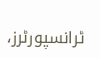ٹرانسپورٹرز،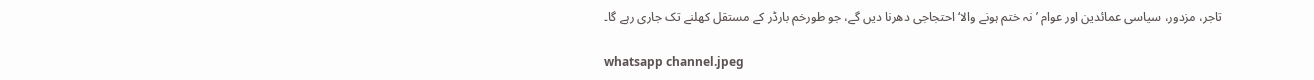تاجر، مزدور، سیاسی عمائدین اور عوام ’نہ ختم ہونے والا‘ احتجاجی دھرنا دیں گے، جو طورخم بارڈر کے مستقل کھلنے تک جاری رہے گا۔

whatsapp channel.jpeg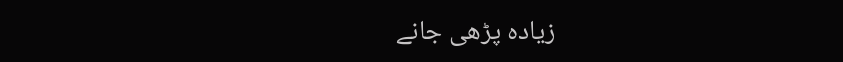زیادہ پڑھی جانے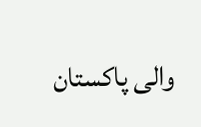والی پاکستان